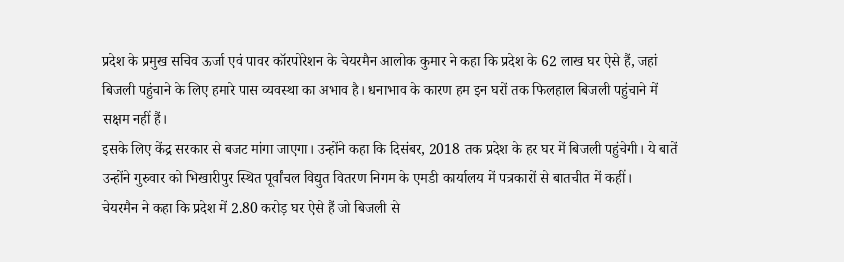प्रदेश के प्रमुख सचिव ऊर्जा एवं पावर कॉरपोरेशन के चेयरमैन आलोक कुमार ने कहा कि प्रदेश के 62 लाख घर ऐसे हैं, जहां बिजली पहुंचाने के लिए हमारे पास व्यवस्था का अभाव है। धनाभाव के कारण हम इन घरों तक फिलहाल बिजली पहुंचाने में सक्षम नहीं हैं।
इसके लिए केंद्र सरकार से बजट मांगा जाएगा। उन्होंने कहा कि दिसंबर, 2018 तक प्रदेश के हर घर में बिजली पहुंचेगी। ये बातें उन्होंने गुरुवार को भिखारीपुर स्थित पूर्वांचल विद्युत वितरण निगम के एमडी कार्यालय में पत्रकारों से बातचीत में कहीं।
चेयरमैन ने कहा कि प्रदेश में 2.80 करोड़ घर ऐसे हैं जो बिजली से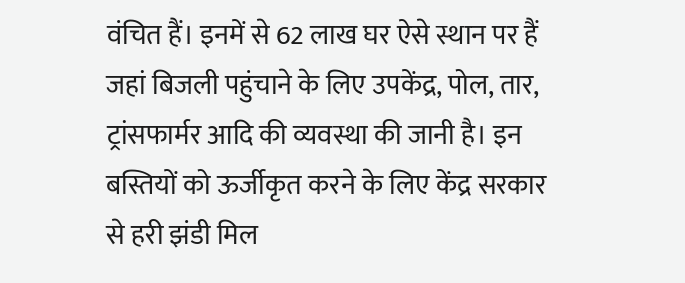वंचित हैं। इनमें से 62 लाख घर ऐसे स्थान पर हैं जहां बिजली पहुंचाने के लिए उपकेंद्र, पोल, तार, ट्रांसफार्मर आदि की व्यवस्था की जानी है। इन बस्तियों को ऊर्जीकृत करने के लिए केंद्र सरकार से हरी झंडी मिल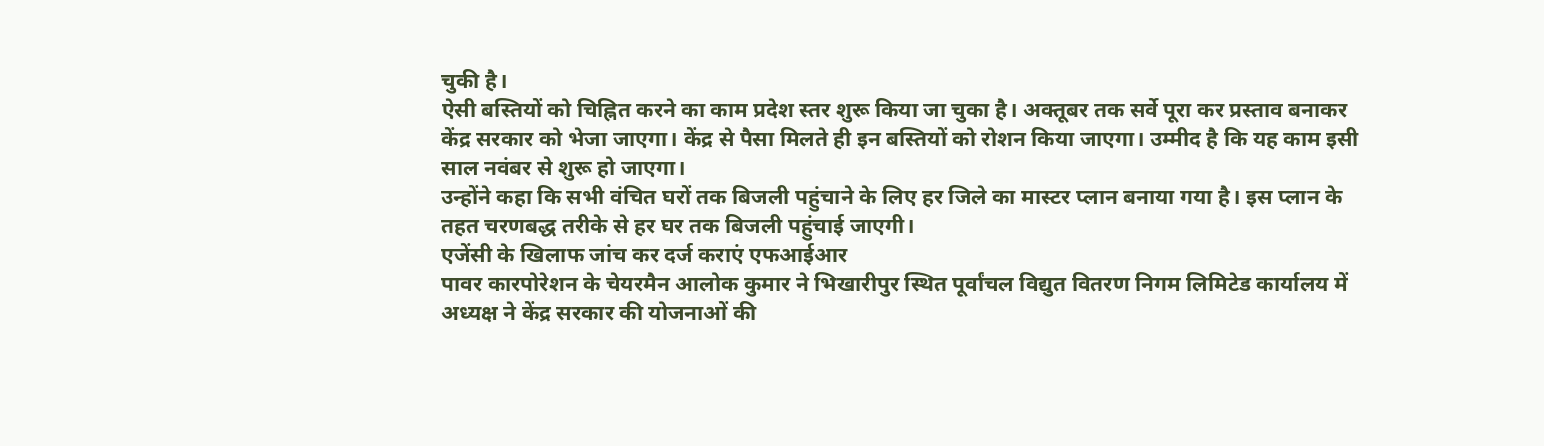चुकी है।
ऐसी बस्तियों को चिह्नित करने का काम प्रदेश स्तर शुरू किया जा चुका है। अक्तूबर तक सर्वे पूरा कर प्रस्ताव बनाकर केंद्र सरकार को भेजा जाएगा। केंद्र से पैसा मिलते ही इन बस्तियों को रोशन किया जाएगा। उम्मीद है कि यह काम इसी साल नवंबर से शुरू हो जाएगा।
उन्होंने कहा कि सभी वंचित घरों तक बिजली पहुंचाने के लिए हर जिले का मास्टर प्लान बनाया गया है। इस प्लान के तहत चरणबद्ध तरीके से हर घर तक बिजली पहुंचाई जाएगी।
एजेंसी के खिलाफ जांच कर दर्ज कराएं एफआईआर
पावर कारपोरेशन के चेयरमैन आलोक कुमार ने भिखारीपुर स्थित पूर्वांचल विद्युत वितरण निगम लिमिटेड कार्यालय में अध्यक्ष ने केंद्र सरकार की योजनाओं की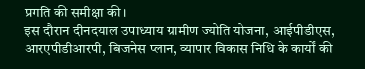प्रगति की समीक्षा की।
इस दौरान दीनदयाल उपाध्याय ग्रामीण ज्योति योजना, आईपीडीएस, आरएपीडीआरपी, बिजनेस प्लान, व्यापार विकास निधि के कार्यों की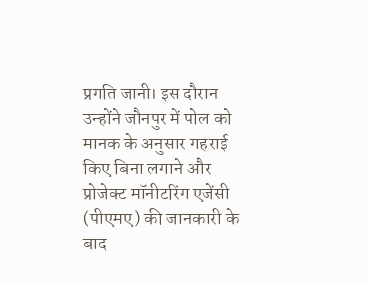प्रगति जानी। इस दौरान उन्होंने जौनपुर में पोल को मानक के अनुसार गहराई किए बिना लगाने और प्रोजेक्ट मॉनीटरिंग एजेंसी (पीएमए) की जानकारी के बाद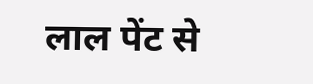लाल पेंट से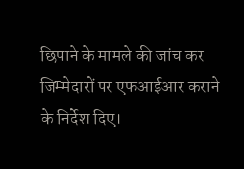छिपाने के मामले की जांच कर जिम्मेदारों पर एफआईआर कराने के निर्देश दिए।